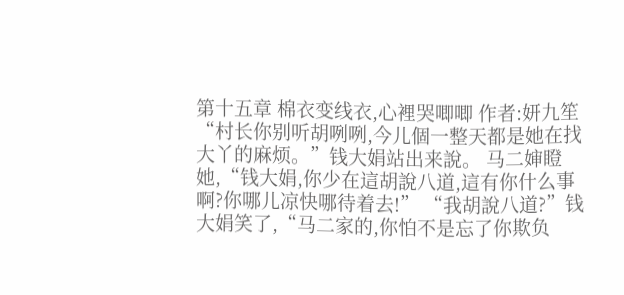第十五章 棉衣变线衣,心裡哭唧唧 作者:妍九笙 “村长你别听胡咧咧,今儿個一整天都是她在找大丫的麻烦。”钱大娟站出来說。 马二婶瞪她,“钱大娟,你少在這胡說八道,這有你什么事啊?你哪儿凉快哪待着去!” “我胡說八道?”钱大娟笑了,“马二家的,你怕不是忘了你欺负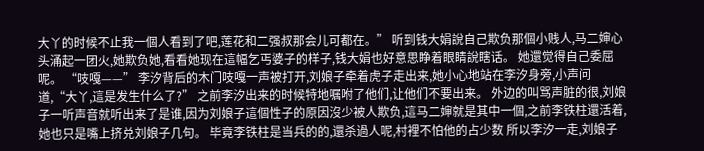大丫的时候不止我一個人看到了吧,莲花和二强叔那会儿可都在。” 听到钱大娟說自己欺负那個小贱人,马二婶心头涌起一团火,她欺负她,看看她现在這幅乞丐婆子的样子,钱大娟也好意思睁着眼睛說瞎话。 她還觉得自己委屈呢。 “吱嘎——” 李汐背后的木门吱嘎一声被打开,刘娘子牵着虎子走出来,她小心地站在李汐身旁,小声问道,“大丫,這是发生什么了?” 之前李汐出来的时候特地嘱咐了他们,让他们不要出来。 外边的叫骂声脏的很,刘娘子一听声音就听出来了是谁,因为刘娘子這個性子的原因沒少被人欺负,這马二婶就是其中一個,之前李铁柱還活着,她也只是嘴上挤兑刘娘子几句。 毕竟李铁柱是当兵的的,還杀過人呢,村裡不怕他的占少数 所以李汐一走,刘娘子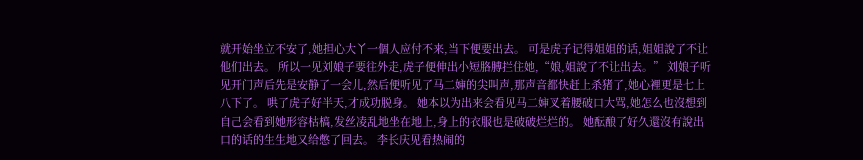就开始坐立不安了,她担心大丫一個人应付不来,当下便要出去。 可是虎子记得姐姐的话,姐姐說了不让他们出去。 所以一见刘娘子要往外走,虎子便伸出小短胳膊拦住她,“娘,姐說了不让出去。” 刘娘子听见开门声后先是安静了一会儿,然后便听见了马二婶的尖叫声,那声音都快赶上杀猪了,她心裡更是七上八下了。 哄了虎子好半天,才成功脱身。 她本以为出来会看见马二婶叉着腰破口大骂,她怎么也沒想到自己会看到她形容枯槁,发丝凌乱地坐在地上,身上的衣服也是破破烂烂的。 她酝酿了好久還沒有說出口的话的生生地又给憋了回去。 李长庆见看热闹的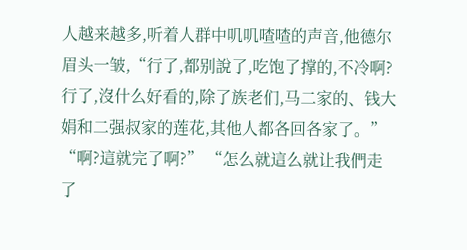人越来越多,听着人群中叽叽喳喳的声音,他德尔眉头一皱,“行了,都别說了,吃饱了撑的,不冷啊? 行了,沒什么好看的,除了族老们,马二家的、钱大娟和二强叔家的莲花,其他人都各回各家了。” “啊?這就完了啊?” “怎么就這么就让我們走了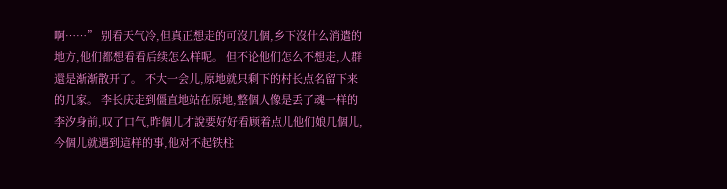啊……” 别看天气冷,但真正想走的可沒几個,乡下沒什么消遣的地方,他们都想看看后续怎么样呢。 但不论他们怎么不想走,人群還是渐渐散开了。 不大一会儿,原地就只剩下的村长点名留下来的几家。 李长庆走到僵直地站在原地,整個人像是丢了魂一样的李汐身前,叹了口气,昨個儿才說要好好看顾着点儿他们娘几個儿,今個儿就遇到這样的事,他对不起铁柱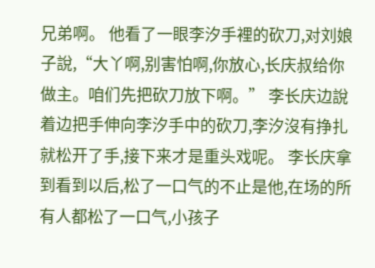兄弟啊。 他看了一眼李汐手裡的砍刀,对刘娘子說,“大丫啊,别害怕啊,你放心,长庆叔给你做主。咱们先把砍刀放下啊。” 李长庆边說着边把手伸向李汐手中的砍刀,李汐沒有挣扎就松开了手,接下来才是重头戏呢。 李长庆拿到看到以后,松了一口气的不止是他,在场的所有人都松了一口气,小孩子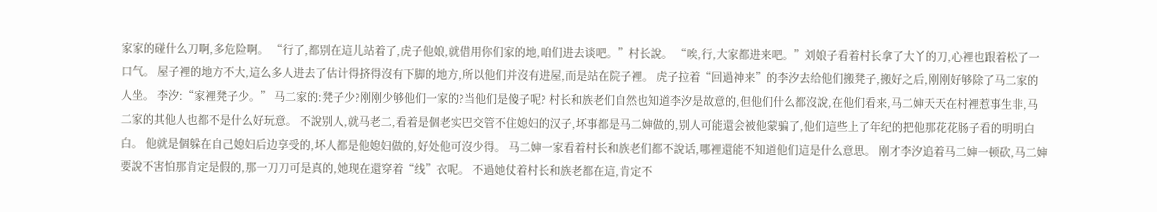家家的碰什么刀啊,多危险啊。 “行了,都别在這儿站着了,虎子他娘,就借用你们家的地,咱们进去谈吧。”村长說。 “唉,行,大家都进来吧。”刘娘子看着村长拿了大丫的刀,心裡也跟着松了一口气。 屋子裡的地方不大,這么多人进去了估计得挤得沒有下脚的地方,所以他们并沒有进屋,而是站在院子裡。 虎子拉着“回過神来”的李汐去给他们搬凳子,搬好之后,刚刚好够除了马二家的人坐。 李汐:“家裡凳子少。” 马二家的:凳子少?刚刚少够他们一家的?当他们是傻子呢? 村长和族老们自然也知道李汐是故意的,但他们什么都沒說,在他们看来,马二婶天天在村裡惹事生非,马二家的其他人也都不是什么好玩意。 不說别人,就马老二,看着是個老实巴交管不住媳妇的汉子,坏事都是马二婶做的,别人可能還会被他蒙骗了,他们這些上了年纪的把他那花花肠子看的明明白白。 他就是個躲在自己媳妇后边享受的,坏人都是他媳妇做的,好处他可沒少得。 马二婶一家看着村长和族老们都不說话,哪裡還能不知道他们這是什么意思。 刚才李汐追着马二婶一顿砍,马二婶要說不害怕那肯定是假的,那一刀刀可是真的,她现在還穿着“线”衣呢。 不過她仗着村长和族老都在這,肯定不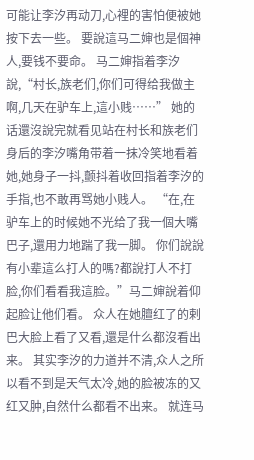可能让李汐再动刀,心裡的害怕便被她按下去一些。 要說這马二婶也是個神人,要钱不要命。 马二婶指着李汐說,“村长,族老们,你们可得给我做主啊,几天在驴车上,這小贱……” 她的话還沒說完就看见站在村长和族老们身后的李汐嘴角带着一抹冷笑地看着她,她身子一抖,颤抖着收回指着李汐的手指,也不敢再骂她小贱人。 “在,在驴车上的时候她不光给了我一個大嘴巴子,還用力地踹了我一脚。 你们說說有小辈這么打人的嗎?都說打人不打脸,你们看看我這脸。”马二婶說着仰起脸让他们看。 众人在她膻红了的剌巴大脸上看了又看,還是什么都沒看出来。 其实李汐的力道并不清,众人之所以看不到是天气太冷,她的脸被冻的又红又肿,自然什么都看不出来。 就连马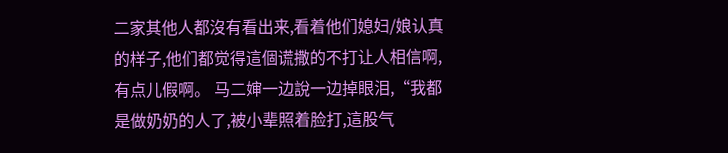二家其他人都沒有看出来,看着他们媳妇/娘认真的样子,他们都觉得這個谎撒的不打让人相信啊,有点儿假啊。 马二婶一边說一边掉眼泪,“我都是做奶奶的人了,被小辈照着脸打,這股气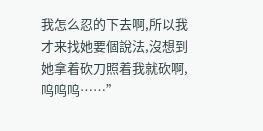我怎么忍的下去啊,所以我才来找她要個說法,沒想到她拿着砍刀照着我就砍啊,呜呜呜……”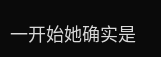一开始她确实是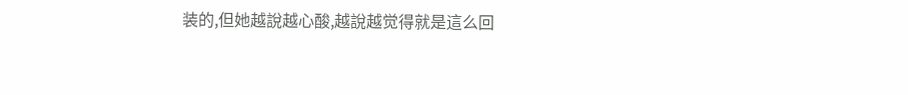装的,但她越說越心酸,越說越觉得就是這么回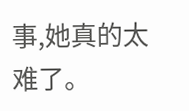事,她真的太难了。